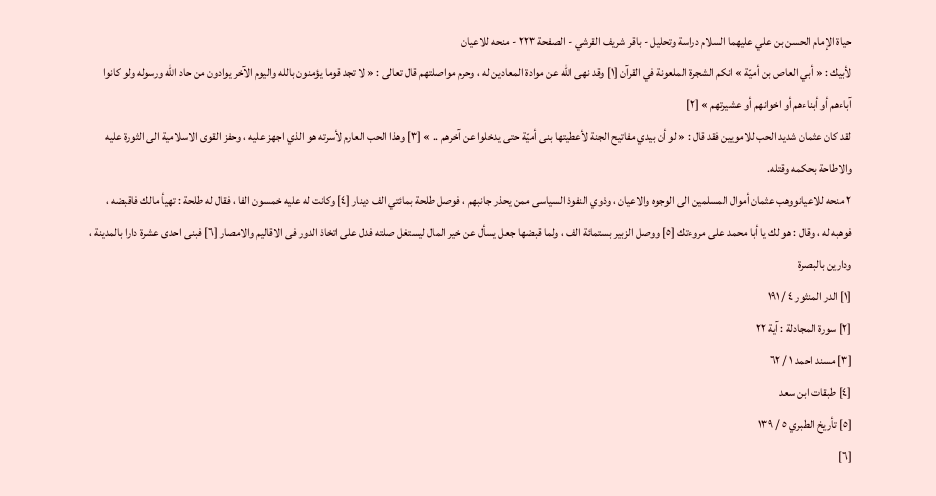حياة الإمام الحسن بن علي عليهما السلام دراسة وتحليل - باقر شريف القرشي - الصفحة ٢٢٣ - منحه للاعيان
لأبيك : « أبي العاص بن أميّة » انكم الشجرة الملعونة في القرآن [١] وقد نهى الله عن موادة المعادين له ، وحرم مواصلتهم قال تعالى : « لا تجد قوما يؤمنون بالله واليوم الآخر يوادون من حاد الله ورسوله ولو كانوا آباءهم أو أبناءهم أو اخوانهم أو عشيرتهم » [٢]
لقد كان عثمان شديد الحب للامويين فقد قال : « لو أن بيدي مفاتيح الجنة لأعطيتها بنى أميّة حتى يدخلوا عن آخرهم .. » [٣] وهذا الحب العارم لأسرته هو الذي اجهز عليه ، وحفز القوى الاسلامية الى الثورة عليه والاطاحة بحكمه وقتله.
٢ منحه للاعيانووهب عثمان أموال المسلمين الى الوجوه والاعيان ، وذوي النفوذ السياسى ممن يحذر جانبهم ، فوصل طلحة بمائتي الف دينار [٤] وكانت له عليه خمسون الفا ، فقال له طلحة : تهيأ مالك فاقبضه ، فوهبه له ، وقال : هو لك يا أبا محمد على مروءتك [٥] ووصل الزبير بستمائة الف ، ولما قبضها جعل يسأل عن خير المال ليستغل صلته فدل على اتخاذ الدور فى الاقاليم والامصار [٦] فبنى احدى عشرة دارا بالمدينة ، ودارين بالبصرة
[١] الدر المنثور ٤ / ١٩١
[٢] سورة المجادلة : آية ٢٢
[٣] مسند احمد ١ / ٦٢
[٤] طبقات ابن سعد
[٥] تأريخ الطبري ٥ / ١٣٩
[٦]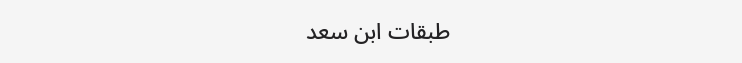طبقات ابن سعد